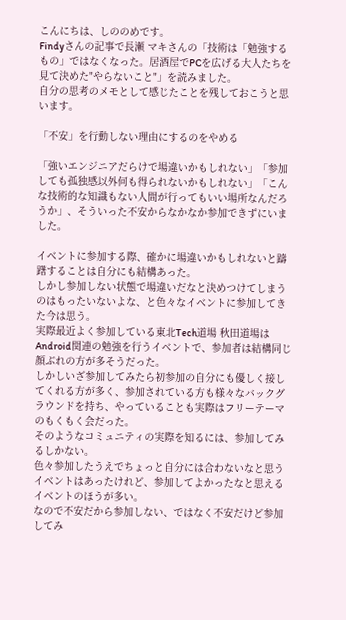こんにちは、しののめです。
Findyさんの記事で長瀬 マキさんの「技術は「勉強するもの」ではなくなった。居酒屋でPCを広げる大人たちを見て決めた"やらないこと"」を読みました。
自分の思考のメモとして感じたことを残しておこうと思います。

「不安」を行動しない理由にするのをやめる

「強いエンジニアだらけで場違いかもしれない」「参加しても孤独感以外何も得られないかもしれない」「こんな技術的な知識もない人間が行ってもいい場所なんだろうか」、そういった不安からなかなか参加できずにいました。

イベントに参加する際、確かに場違いかもしれないと躊躇することは自分にも結構あった。
しかし参加しない状態で場違いだなと決めつけてしまうのはもったいないよな、と色々なイベントに参加してきた今は思う。
実際最近よく参加している東北Tech道場 秋田道場はAndroid関連の勉強を行うイベントで、参加者は結構同じ顔ぶれの方が多そうだった。
しかしいざ参加してみたら初参加の自分にも優しく接してくれる方が多く、参加されている方も様々なバックグラウンドを持ち、やっていることも実際はフリーテーマのもくもく会だった。
そのようなコミュニティの実際を知るには、参加してみるしかない。
色々参加したうえでちょっと自分には合わないなと思うイベントはあったけれど、参加してよかったなと思えるイベントのほうが多い。
なので不安だから参加しない、ではなく不安だけど参加してみ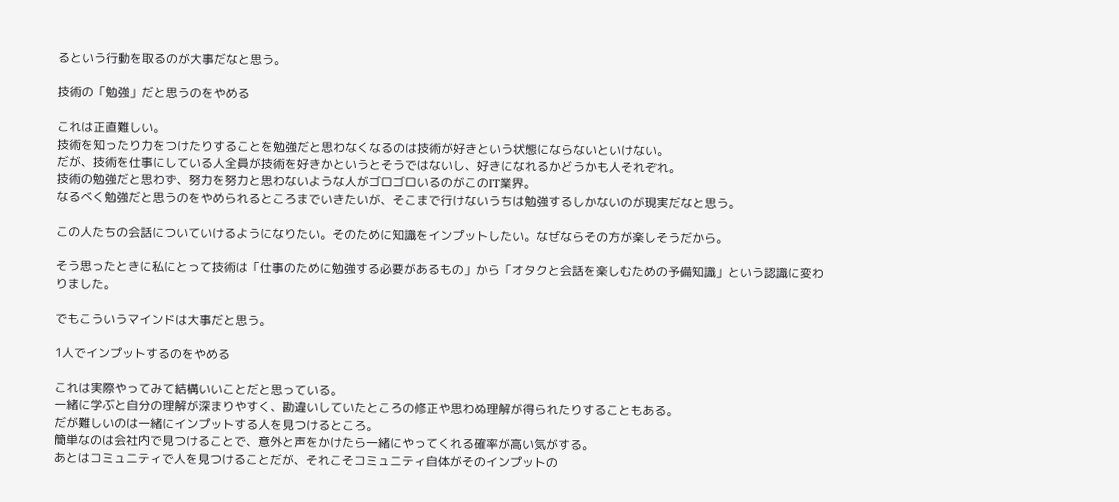るという行動を取るのが大事だなと思う。

技術の「勉強」だと思うのをやめる

これは正直難しい。
技術を知ったり力をつけたりすることを勉強だと思わなくなるのは技術が好きという状態にならないといけない。
だが、技術を仕事にしている人全員が技術を好きかというとそうではないし、好きになれるかどうかも人それぞれ。
技術の勉強だと思わず、努力を努力と思わないような人がゴロゴロいるのがこのIT業界。
なるべく勉強だと思うのをやめられるところまでいきたいが、そこまで行けないうちは勉強するしかないのが現実だなと思う。

この人たちの会話についていけるようになりたい。そのために知識をインプットしたい。なぜならその方が楽しそうだから。

そう思ったときに私にとって技術は「仕事のために勉強する必要があるもの」から「オタクと会話を楽しむための予備知識」という認識に変わりました。

でもこういうマインドは大事だと思う。

1人でインプットするのをやめる

これは実際やってみて結構いいことだと思っている。
一緒に学ぶと自分の理解が深まりやすく、勘違いしていたところの修正や思わぬ理解が得られたりすることもある。
だが難しいのは一緒にインプットする人を見つけるところ。
簡単なのは会社内で見つけることで、意外と声をかけたら一緒にやってくれる確率が高い気がする。
あとはコミュニティで人を見つけることだが、それこそコミュニティ自体がそのインプットの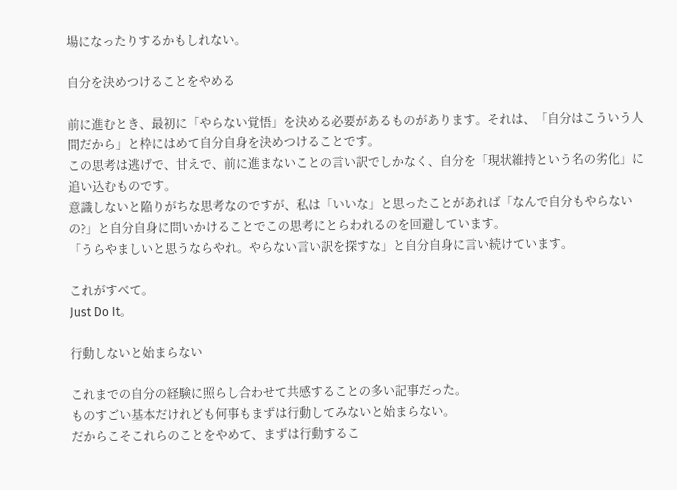場になったりするかもしれない。

自分を決めつけることをやめる

前に進むとき、最初に「やらない覚悟」を決める必要があるものがあります。それは、「自分はこういう人間だから」と枠にはめて自分自身を決めつけることです。
この思考は逃げで、甘えで、前に進まないことの言い訳でしかなく、自分を「現状維持という名の劣化」に追い込むものです。
意識しないと陥りがちな思考なのですが、私は「いいな」と思ったことがあれば「なんで自分もやらないの?」と自分自身に問いかけることでこの思考にとらわれるのを回避しています。
「うらやましいと思うならやれ。やらない言い訳を探すな」と自分自身に言い続けています。

これがすべて。
Just Do It。

行動しないと始まらない

これまでの自分の経験に照らし合わせて共感することの多い記事だった。
ものすごい基本だけれども何事もまずは行動してみないと始まらない。
だからこそこれらのことをやめて、まずは行動するこ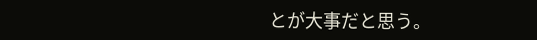とが大事だと思う。